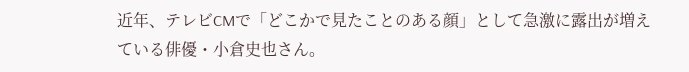近年、テレビCMで「どこかで見たことのある顔」として急激に露出が増えている俳優・小倉史也さん。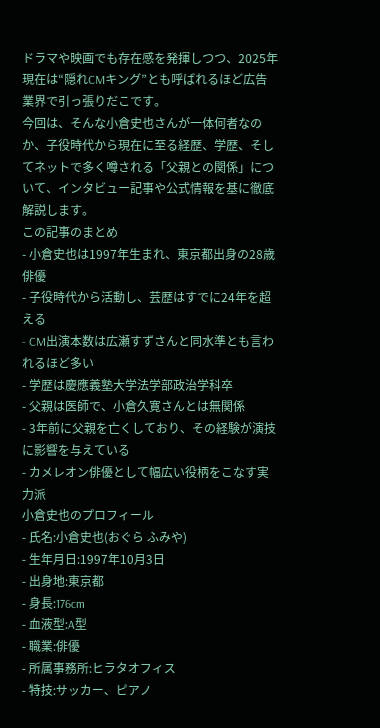ドラマや映画でも存在感を発揮しつつ、2025年現在は“隠れCMキング”とも呼ばれるほど広告業界で引っ張りだこです。
今回は、そんな小倉史也さんが一体何者なのか、子役時代から現在に至る経歴、学歴、そしてネットで多く噂される「父親との関係」について、インタビュー記事や公式情報を基に徹底解説します。
この記事のまとめ
- 小倉史也は1997年生まれ、東京都出身の28歳俳優
- 子役時代から活動し、芸歴はすでに24年を超える
- CM出演本数は広瀬すずさんと同水準とも言われるほど多い
- 学歴は慶應義塾大学法学部政治学科卒
- 父親は医師で、小倉久寛さんとは無関係
- 3年前に父親を亡くしており、その経験が演技に影響を与えている
- カメレオン俳優として幅広い役柄をこなす実力派
小倉史也のプロフィール
- 氏名:小倉史也(おぐら ふみや)
- 生年月日:1997年10月3日
- 出身地:東京都
- 身長:176cm
- 血液型:A型
- 職業:俳優
- 所属事務所:ヒラタオフィス
- 特技:サッカー、ピアノ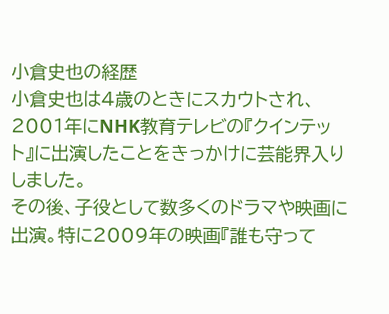小倉史也の経歴
小倉史也は4歳のときにスカウトされ、2001年にNHK教育テレビの『クインテット』に出演したことをきっかけに芸能界入りしました。
その後、子役として数多くのドラマや映画に出演。特に2009年の映画『誰も守って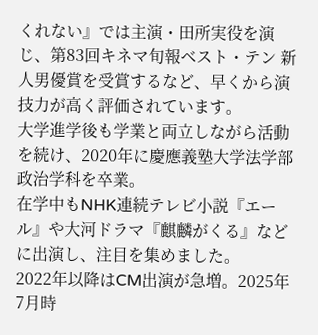くれない』では主演・田所実役を演じ、第83回キネマ旬報ベスト・テン 新人男優賞を受賞するなど、早くから演技力が高く評価されています。
大学進学後も学業と両立しながら活動を続け、2020年に慶應義塾大学法学部政治学科を卒業。
在学中もNHK連続テレビ小説『エール』や大河ドラマ『麒麟がくる』などに出演し、注目を集めました。
2022年以降はCM出演が急増。2025年7月時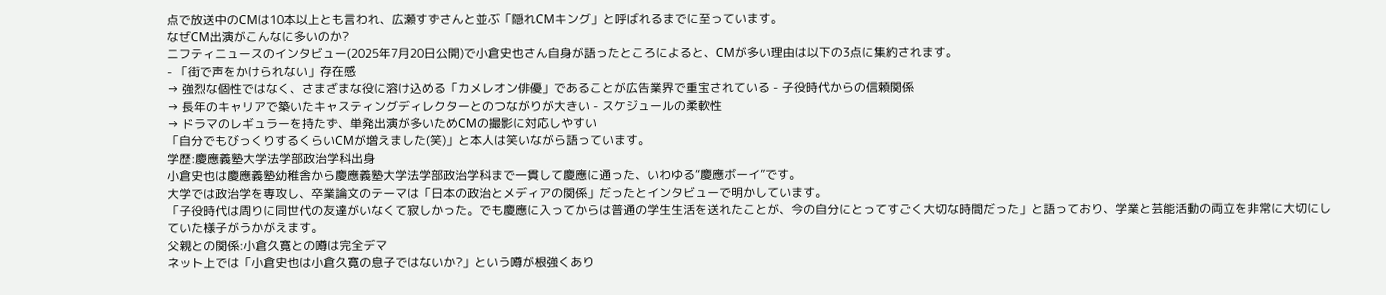点で放送中のCMは10本以上とも言われ、広瀬すずさんと並ぶ「隠れCMキング」と呼ばれるまでに至っています。
なぜCM出演がこんなに多いのか?
ニフティニュースのインタビュー(2025年7月20日公開)で小倉史也さん自身が語ったところによると、CMが多い理由は以下の3点に集約されます。
- 「街で声をかけられない」存在感
→ 強烈な個性ではなく、さまざまな役に溶け込める「カメレオン俳優」であることが広告業界で重宝されている - 子役時代からの信頼関係
→ 長年のキャリアで築いたキャスティングディレクターとのつながりが大きい - スケジュールの柔軟性
→ ドラマのレギュラーを持たず、単発出演が多いためCMの撮影に対応しやすい
「自分でもびっくりするくらいCMが増えました(笑)」と本人は笑いながら語っています。
学歴:慶應義塾大学法学部政治学科出身
小倉史也は慶應義塾幼稚舎から慶應義塾大学法学部政治学科まで一貫して慶應に通った、いわゆる“慶應ボーイ”です。
大学では政治学を専攻し、卒業論文のテーマは「日本の政治とメディアの関係」だったとインタビューで明かしています。
「子役時代は周りに同世代の友達がいなくて寂しかった。でも慶應に入ってからは普通の学生生活を送れたことが、今の自分にとってすごく大切な時間だった」と語っており、学業と芸能活動の両立を非常に大切にしていた様子がうかがえます。
父親との関係:小倉久寛との噂は完全デマ
ネット上では「小倉史也は小倉久寛の息子ではないか?」という噂が根強くあり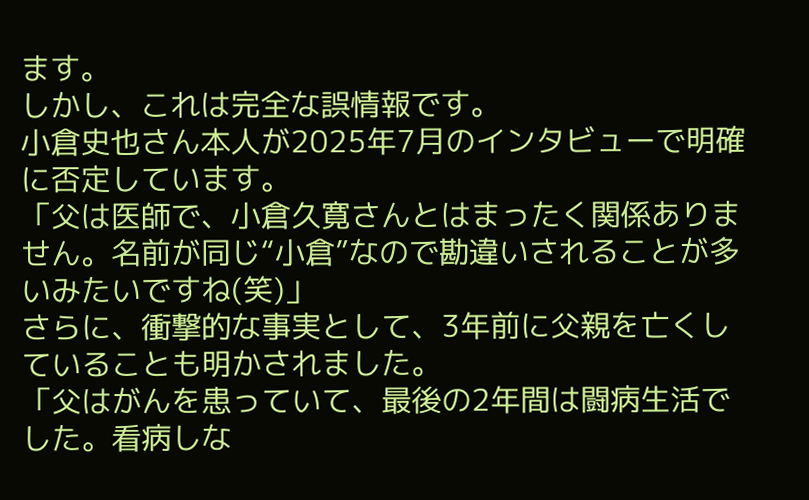ます。
しかし、これは完全な誤情報です。
小倉史也さん本人が2025年7月のインタビューで明確に否定しています。
「父は医師で、小倉久寛さんとはまったく関係ありません。名前が同じ“小倉”なので勘違いされることが多いみたいですね(笑)」
さらに、衝撃的な事実として、3年前に父親を亡くしていることも明かされました。
「父はがんを患っていて、最後の2年間は闘病生活でした。看病しな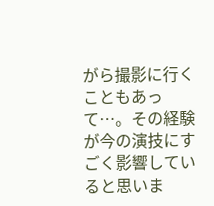がら撮影に行くこともあって…。その経験が今の演技にすごく影響していると思いま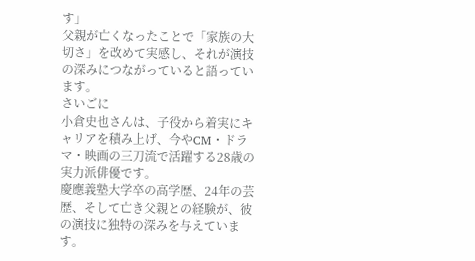す」
父親が亡くなったことで「家族の大切さ」を改めて実感し、それが演技の深みにつながっていると語っています。
さいごに
小倉史也さんは、子役から着実にキャリアを積み上げ、今やCM・ドラマ・映画の三刀流で活躍する28歳の実力派俳優です。
慶應義塾大学卒の高学歴、24年の芸歴、そして亡き父親との経験が、彼の演技に独特の深みを与えています。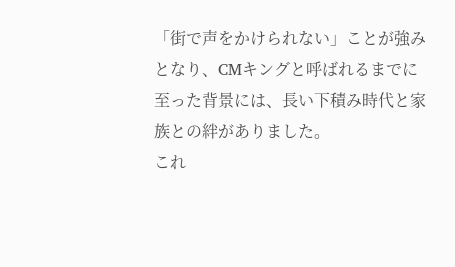「街で声をかけられない」ことが強みとなり、CMキングと呼ばれるまでに至った背景には、長い下積み時代と家族との絆がありました。
これ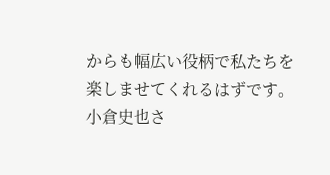からも幅広い役柄で私たちを楽しませてくれるはずです。
小倉史也さ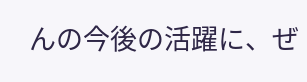んの今後の活躍に、ぜ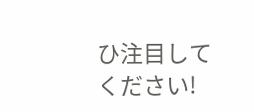ひ注目してください!